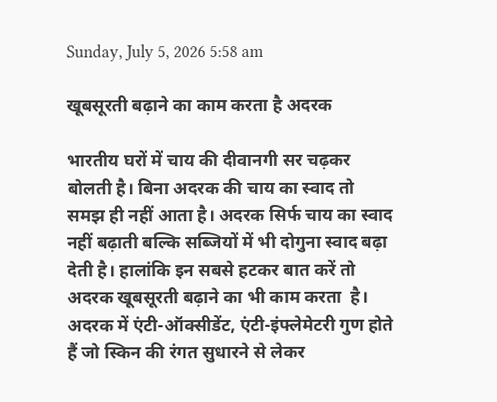Sunday, July 5, 2026 5:58 am

खूबसूरती बढ़ाने का काम करता है अदरक

भारतीय घरों में चाय की दीवानगी सर चढ़कर बोलती है। ब‍िना अदरक की चाय का स्‍वाद तो समझ ही नहीं आता है। अदरक स‍िर्फ चाय का स्‍वाद नहीं बढ़ाती बल्कि सब्‍ज‍ियों में भी दोगुना स्‍वाद बढ़ा देती है। हालांक‍ि इन सबसे हटकर बात करें तो अदरक खूबसूरती बढ़ाने का भी काम करता  है। अदरक में एंटी-ऑक्सीडेंट, एंटी-इंफ्लेमेटरी गुण होते हैं जो स्किन की रंगत सुधारने से लेकर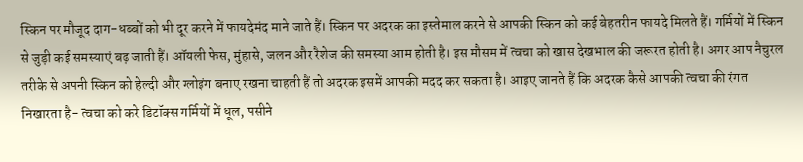स्किन पर मौजूद दाग-धब्बों को भी दूर करने में फायदेमंद माने जाते हैं। स्किन पर अदरक का इस्तेमाल करने से आपकी स्किन को कई बेहतरीन फायदे मिलते हैं। गर्मियों में स्किन से जुड़ी कई समस्याएं बढ़ जाती हैं। ऑयली फेस, मुंहासे, जलन और रैशेज की समस्‍या आम होती है। इस मौसम में त्वचा को खास देखभाल की जरूरत होती है। अगर आप नैचुरल तरीके से अपनी स्किन को हेल्दी और ग्लोइंग बनाए रखना चाहती हैं तो अदरक इसमें आपकी मदद कर सकता है। आइए जानते हैं क‍ि अदरक कैसे आपकी त्‍वचा की रंगत न‍िखारता है- त्‍वचा को करे डि‍टॉक्स गर्मियों में धूल, पसीने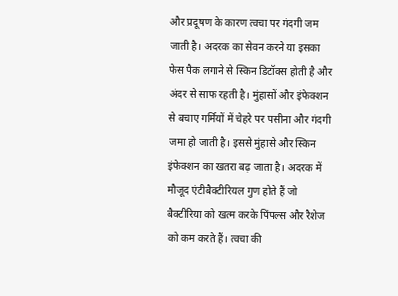और प्रदूषण के कारण त्वचा पर गंदगी जम जाती है। अदरक का सेवन करने या इसका फेस पैक लगाने से स्किन डि‍टॉक्स होती है और अंदर से साफ रहती है। मुंहासों और इंफेक्शन से बचाए गर्मियों में चेहरे पर पसीना और गंदगी जमा हो जाती है। इससे मुंहासे और स्किन इंफेक्शन का खतरा बढ़ जाता है। अदरक में मौजूद एंटीबैक्टीरियल गुण होते हैं जो बैक्टीरिया को खत्म करके पिंपल्स और रैशेज को कम करते हैं। त्‍वचा की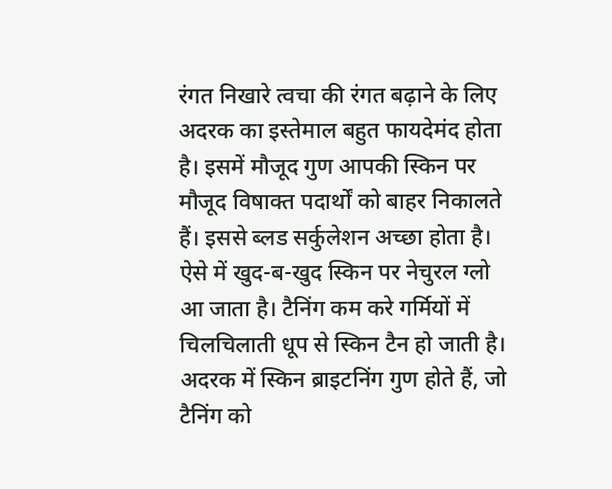रंगत न‍िखारे त्‍वचा की रंगत बढ़ाने के ल‍िए अदरक का इस्तेमाल बहुत फायदेमंद होता है। इसमें मौजूद गुण आपकी स्किन पर मौजूद विषाक्त पदार्थों को बाहर निकालते हैं। इससे ब्‍लड सर्कुलेशन अच्‍छा होता है। ऐसे में खुद-ब-खुद स्‍क‍िन पर नेचुरल ग्‍लो आ जाता है। टैनिंग कम करे गर्मियों में च‍िलच‍िलाती धूप से स्किन टैन हो जाती है। अदरक में स्किन ब्राइटनिंग गुण होते हैं, जो टैनिंग को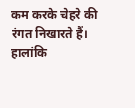कम करके चेहरे की रंगत निखारते हैं। हालांक‍ि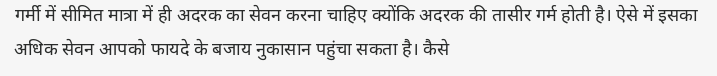गर्मी में सीम‍ित मात्रा में ही अदरक का सेवन करना चाह‍िए क्‍योंकि अदरक की तासीर गर्म होती है। ऐसे में इसका अध‍िक सेवन आपको फायदे के बजाय नुकासान पहुंचा सकता है। कैसे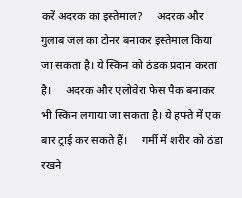करें अदरक का इस्‍तेमाल?     अदरक और गुलाब जल का टोनर बनाकर इस्‍तेमाल क‍िया जा सकता है। ये स्‍क‍िन को ठंडक प्रदान करता है।     अदरक और एलोवेरा फेस पैक बनाकर भी स्‍क‍िन लगाया जा सकता है। ये हफ्ते में एक बार ट्राई कर सकते हैं।     गर्मी में शरीर को ठंडा रखने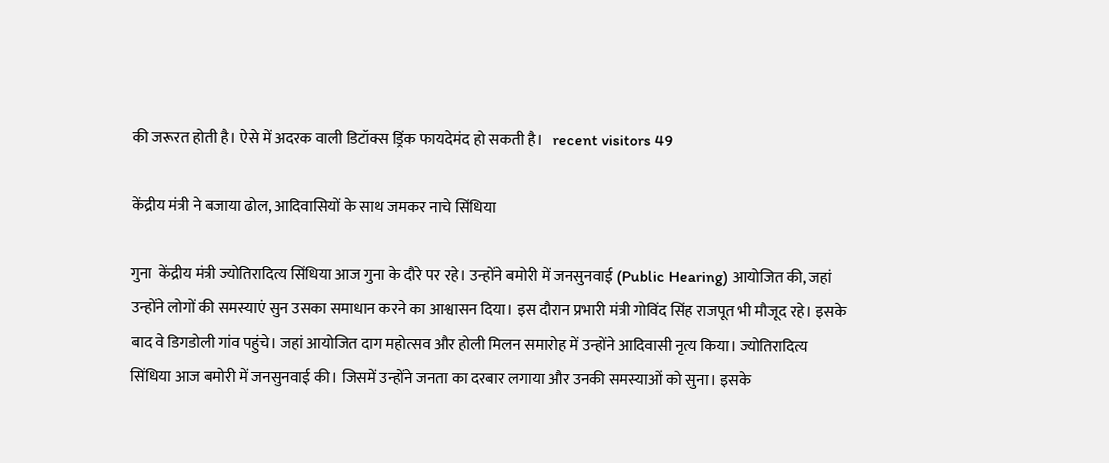की जरूरत होती है। ऐसे में अदरक वाली डिटॉक्स ड्रिंक फायदेमंद हो सकती है।   recent visitors 49

केंद्रीय मंत्री ने बजाया ढोल, आदिवासियों के साथ जमकर नाचे सिंधिया

गुना  केंद्रीय मंत्री ज्योतिरादित्य सिंधिया आज गुना के दौरे पर रहे। उन्होंने बमोरी में जनसुनवाई (Public Hearing) आयोजित की, जहां उन्होंने लोगों की समस्याएं सुन उसका समाधान करने का आश्वासन दिया। इस दौरान प्रभारी मंत्री गोविंद सिंह राजपूत भी मौजूद रहे। इसके बाद वे डिगडोली गांव पहुंचे। जहां आयोजित दाग महोत्सव और होली मिलन समारोह में उन्होंने आदिवासी नृत्य किया। ज्योतिरादित्य सिंधिया आज बमोरी में जनसुनवाई की। जिसमें उन्होंने जनता का दरबार लगाया और उनकी समस्याओं को सुना। इसके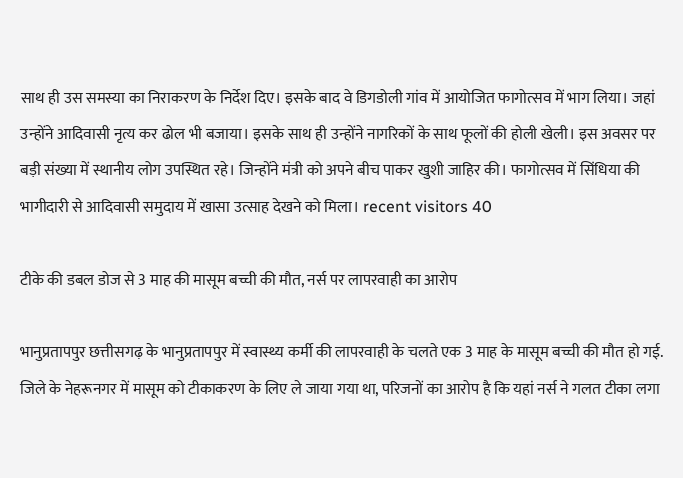साथ ही उस समस्या का निराकरण के निर्देश दिए। इसके बाद वे डिगडोली गांव में आयोजित फागोत्सव में भाग लिया। जहां उन्होंने आदिवासी नृत्य कर ढोल भी बजाया। इसके साथ ही उन्होंने नागरिकों के साथ फूलों की होली खेली। इस अवसर पर बड़ी संख्या में स्थानीय लोग उपस्थित रहे। जिन्होंने मंत्री को अपने बीच पाकर खुशी जाहिर की। फागोत्सव में सिंधिया की भागीदारी से आदिवासी समुदाय में खासा उत्साह देखने को मिला। recent visitors 40

टीके की डबल डोज से 3 माह की मासूम बच्ची की मौत, नर्स पर लापरवाही का आरोप

भानुप्रतापपुर छत्तीसगढ़ के भानुप्रतापपुर में स्वास्थ्य कर्मी की लापरवाही के चलते एक 3 माह के मासूम बच्ची की मौत हो गई. जिले के नेहरूनगर में मासूम को टीकाकरण के लिए ले जाया गया था, परिजनों का आरोप है कि यहां नर्स ने गलत टीका लगा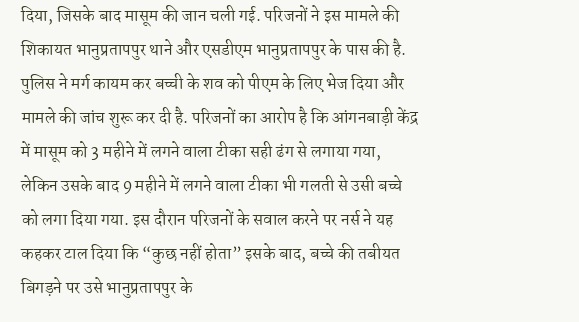दिया, जिसके बाद मासूम की जान चली गई. परिजनों ने इस मामले की शिकायत भानुप्रतापपुर थाने और एसडीएम भानुप्रतापपुर के पास की है. पुलिस ने मर्ग कायम कर बच्ची के शव को पीएम के लिए भेज दिया और मामले की जांच शुरू कर दी है. परिजनों का आरोप है कि आंगनबाड़ी केंद्र में मासूम को 3 महीने में लगने वाला टीका सही ढंग से लगाया गया, लेकिन उसके बाद 9 महीने में लगने वाला टीका भी गलती से उसी बच्चे को लगा दिया गया. इस दौरान परिजनों के सवाल करने पर नर्स ने यह कहकर टाल दिया कि “कुछ नहीं होता” इसके बाद, बच्चे की तबीयत बिगड़ने पर उसे भानुप्रतापपुर के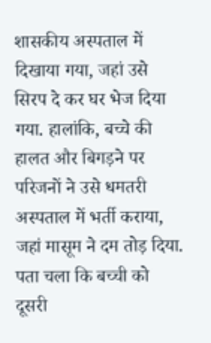शासकीय अस्पताल में दिखाया गया, जहां उसे सिरप दे कर घर भेज दिया गया. हालांकि, बच्चे की हालत और बिगड़ने पर परिजनों ने उसे धमतरी अस्पताल में भर्ती कराया, जहां मासूम ने दम तोड़ दिया. पता चला कि बच्ची को दूसरी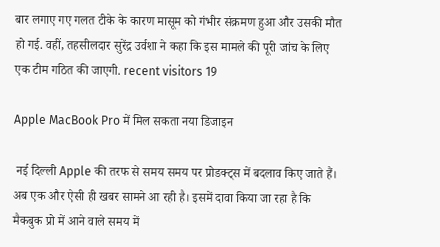बार लगाए गए गलत टीके के कारण मासूम को गंभीर संक्रमण हुआ और उसकी मौत हो गई. वहीं, तहसीलदार सुरेंद्र उर्वशा ने कहा कि इस मामले की पूरी जांच के लिए एक टीम गठित की जाएगी. recent visitors 19

Apple MacBook Pro में मिल सकता नया डिजाइन

 नई दिल्ली Apple की तरफ से समय समय पर प्रोडक्ट्स में बदलाव किए जाते हैं। अब एक और ऐसी ही खबर सामने आ रही है। इसमें दावा किया जा रहा है कि मैकबुक प्रो में आने वाले समय में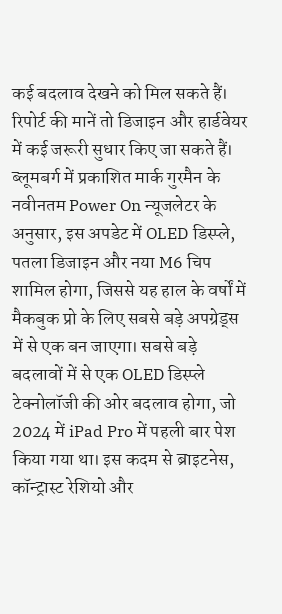कई बदलाव देखने को मिल सकते हैं। रिपोर्ट की मानें तो डिजाइन और हार्डवेयर में कई जरूरी सुधार किए जा सकते हैं। ब्लूमबर्ग में प्रकाशित मार्क गुरमैन के नवीनतम Power On न्यूजलेटर के अनुसार, इस अपडेट में OLED डिस्प्ले, पतला डिजाइन और नया M6 चिप शामिल होगा, जिससे यह हाल के वर्षों में मैकबुक प्रो के लिए सबसे बड़े अपग्रेड्स में से एक बन जाएगा। सबसे बड़े बदलावों में से एक OLED डिस्प्ले टेक्नोलॉजी की ओर बदलाव होगा, जो 2024 में iPad Pro में पहली बार पेश किया गया था। इस कदम से ब्राइटनेस, कॉन्ट्रास्ट रेशियो और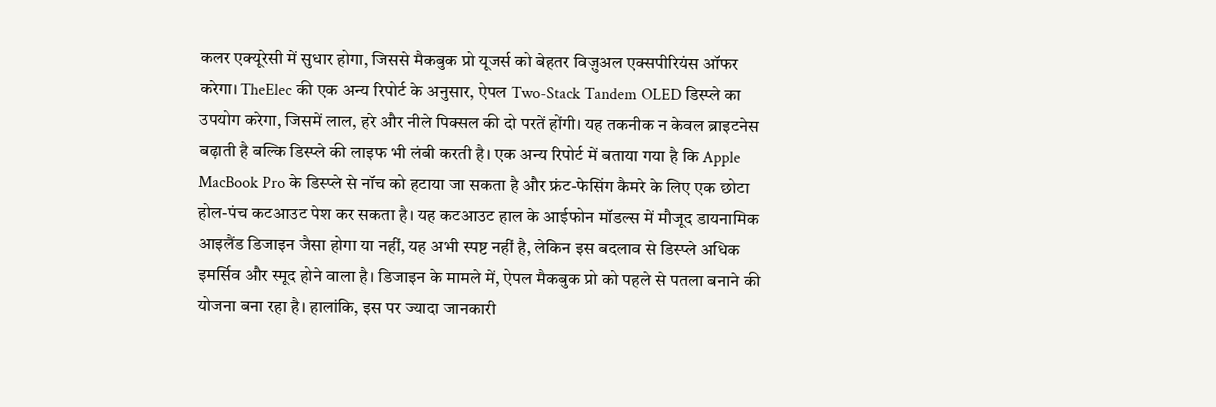कलर एक्यूरेसी में सुधार होगा, जिससे मैकबुक प्रो यूजर्स को बेहतर विज़ुअल एक्सपीरियंस ऑफर करेगा। TheElec की एक अन्य रिपोर्ट के अनुसार, ऐपल Two-Stack Tandem OLED डिस्प्ले का उपयोग करेगा, जिसमें लाल, हरे और नीले पिक्सल की दो परतें होंगी। यह तकनीक न केवल ब्राइटनेस बढ़ाती है बल्कि डिस्प्ले की लाइफ भी लंबी करती है। एक अन्य रिपोर्ट में बताया गया है कि Apple MacBook Pro के डिस्प्ले से नॉच को हटाया जा सकता है और फ्रंट-फेसिंग कैमरे के लिए एक छोटा होल-पंच कटआउट पेश कर सकता है। यह कटआउट हाल के आईफोन मॉडल्स में मौजूद डायनामिक आइलैंड डिजाइन जैसा होगा या नहीं, यह अभी स्पष्ट नहीं है, लेकिन इस बदलाव से डिस्प्ले अधिक इमर्सिव और स्मूद होने वाला है। डिजाइन के मामले में, ऐपल मैकबुक प्रो को पहले से पतला बनाने की योजना बना रहा है। हालांकि, इस पर ज्यादा जानकारी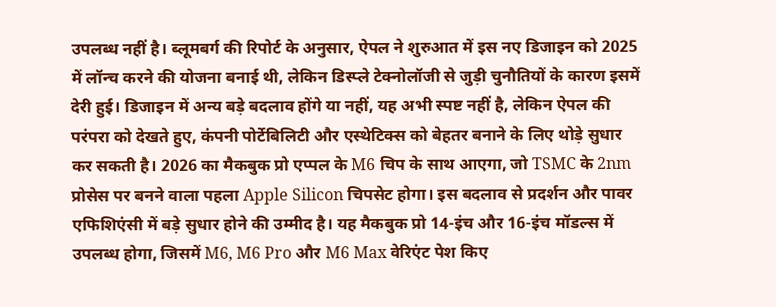उपलब्ध नहीं है। ब्लूमबर्ग की रिपोर्ट के अनुसार, ऐपल ने शुरुआत में इस नए डिजाइन को 2025 में लॉन्च करने की योजना बनाई थी, लेकिन डिस्प्ले टेक्नोलॉजी से जुड़ी चुनौतियों के कारण इसमें देरी हुई। डिजाइन में अन्य बड़े बदलाव होंगे या नहीं, यह अभी स्पष्ट नहीं है, लेकिन ऐपल की परंपरा को देखते हुए, कंपनी पोर्टेबिलिटी और एस्थेटिक्स को बेहतर बनाने के लिए थोड़े सुधार कर सकती है। 2026 का मैकबुक प्रो एप्पल के M6 चिप के साथ आएगा, जो TSMC के 2nm प्रोसेस पर बनने वाला पहला Apple Silicon चिपसेट होगा। इस बदलाव से प्रदर्शन और पावर एफिशिएंसी में बड़े सुधार होने की उम्मीद है। यह मैकबुक प्रो 14-इंच और 16-इंच मॉडल्स में उपलब्ध होगा, जिसमें M6, M6 Pro और M6 Max वेरिएंट पेश किए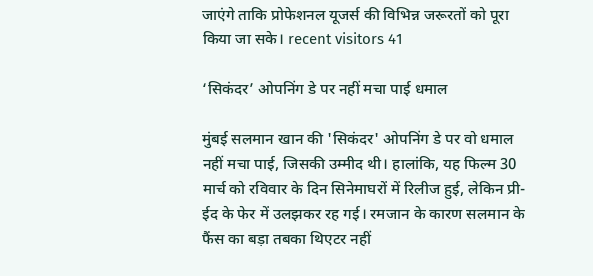जाएंगे ताकि प्रोफेशनल यूजर्स की विभिन्न जरूरतों को पूरा किया जा सके। recent visitors 41

‘सिकंदर’ ओपनिंग डे पर नहीं मचा पाई धमाल

मुंबई सलमान खान की 'सिकंदर' ओपनिंग डे पर वो धमाल नहीं मचा पाई, जिसकी उम्‍मीद थी। हालांकि, यह फिल्‍म 30 मार्च को रविवार के दिन सिनेमाघरों में रिलीज हुई, लेकिन प्री-ईद के फेर में उलझकर रह गई। रमजान के कारण सलमान के फैंस का बड़ा तबका थ‍िएटर नहीं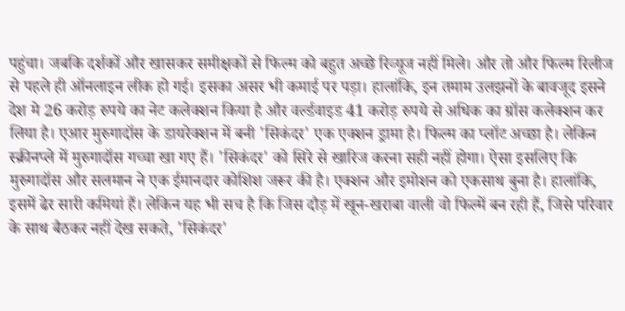पहुंचा। जबकि दर्शकों और खासकर समीक्षकों से फिल्‍म को बहुत अच्‍छे रिव्‍यूज नहीं मिले। और तो और फिल्‍म रिलीज से पहले ही ऑनलाइन लीक हो गई। इसका असर भी कमाई पर पड़ा। हालांकि, इन तमाम उलझनों के बावजूद इसने देश मे 26 करोड़ रुपये का नेट कलेक्‍शन किया है और वर्ल्‍डवाइड 41 करोड़ रुपये से अध‍िक का ग्रॉस कलेक्‍शन कर ल‍िया है। एआर मुरुगादॉस के डायरेक्‍शन में बनी 'सिकंदर' एक एक्‍शन ड्रामा है। फिल्‍म का प्‍लॉट अच्‍छा है। लेकिन स्‍क्रीनप्‍ले में मुरुगादॉस गच्‍चा खा गए हैं। 'सिकंदर' को सिरे से खारिज करना सही नहीं होगा। ऐसा इसलिए कि मुरुगादॉस और सलमान ने एक ईमानदार कोश‍िश जरूर की है। एक्‍शन और इमोशन को एकसाथ बुना है। हालांकि, इसमें ढेर सारी कम‍ियां हैं। लेकिन यह भी सच है कि जिस दौड़ में खून-खराबा वाली वो फिल्‍में बन रही हैं, जिसे परिवार के साथ बैठकर नहीं देख सकते, 'सिकंदर'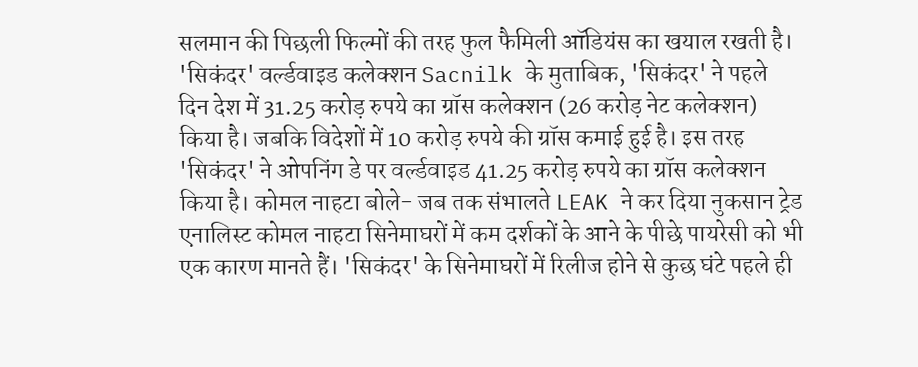सलमान की पिछली फिल्‍मों की तरह फुल फैमिली ऑडियंस का खयाल रखती है। 'सिकंदर' वर्ल्‍डवाइड कलेक्‍शन Sacnilk के मुताबिक, 'सिकंदर' ने पहले दिन देश में 31.25 करोड़ रुपये का ग्रॉस कलेक्‍शन (26 करोड़ नेट कलेक्‍शन) किया है। जबकि विदेशों में 10 करोड़ रुपये की ग्रॉस कमाई हुई है। इस तरह 'सिकंदर' ने ओपनिंग डे पर वर्ल्‍डवाइड 41.25 करोड़ रुपये का ग्रॉस कलेक्‍शन किया है। कोमल नाहटा बोले- जब तक संभालते LEAK ने कर दिया नुकसान ट्रेड एनालिस्‍ट कोमल नाहटा सिनेमाघरों में कम दर्शकों के आने के पीछे पायरेसी को भी एक कारण मानते हैं। 'सिकंदर' के सिनेमाघरों में रिलीज होने से कुछ घंटे पहले ही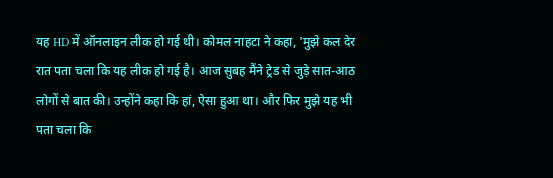यह HD में ऑनलाइन लीक हो गई थी। कोमल नाहटा ने कहा, 'मुझे कल देर रात पता चला कि यह लीक हो गई है। आज सुबह मैंने ट्रेड से जुड़े सात-आठ लोगों से बात की। उन्होंने कहा कि हां, ऐसा हुआ था। और फिर मुझे यह भी पता चला कि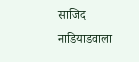साजिद नाडियाडवाला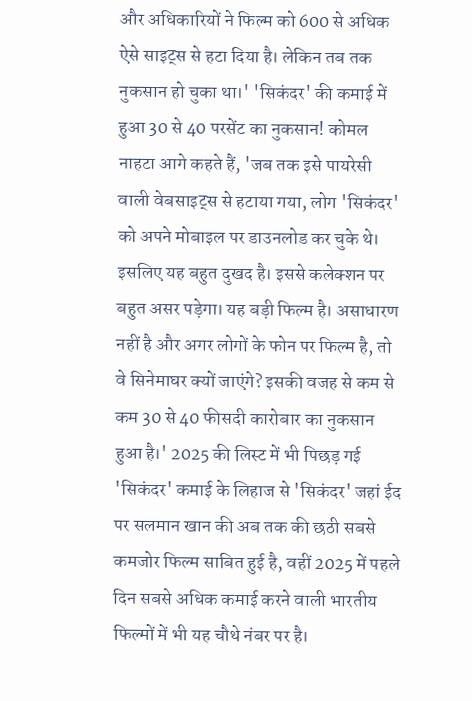और अधिकारियों ने फिल्म को 600 से अध‍िक ऐसे साइट्स से हटा दिया है। लेकिन तब तक नुकसान हो चुका था।' 'सिकंदर' की कमाई में हुआ 30 से 40 परसेंट का नुकसान! कोमल नाहटा आगे कहते हैं, 'जब तक इसे पायरेसी वाली वेबसाइट्स से हटाया गया, लोग 'सिकंदर' को अपने मोबाइल पर डाउनलोड कर चुके थे। इसलिए यह बहुत दुखद है। इससे कलेक्शन पर बहुत असर पड़ेगा। यह बड़ी फिल्म है। असाधारण नहीं है और अगर लोगों के फोन पर फिल्म है, तो वे सिनेमाघर क्यों जाएंगे? इसकी वजह से कम से कम 30 से 40 फीसदी कारोबार का नुकसान हुआ है।' 2025 की ल‍िस्‍ट में भी पिछड़ गई 'स‍िकंदर' कमाई के ल‍िहाज से 'स‍िकंदर' जहां ईद पर सलमान खान की अब तक की छठी सबसे कमजोर फ‍िल्‍म साब‍ित हुई है, वहीं 2025 में पहले द‍िन सबसे अध‍िक कमाई करने वाली भारतीय फिल्‍मों में भी यह चौथे नंबर पर है।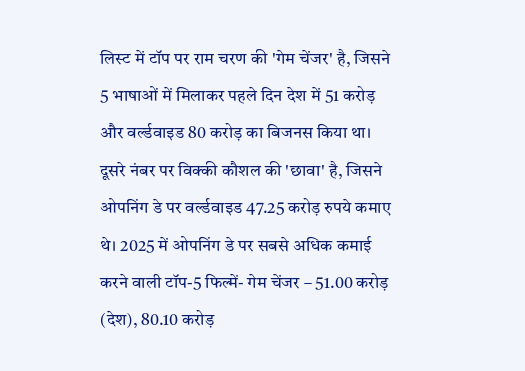लिस्‍ट में टॉप पर राम चरण की 'गेम चेंजर' है, ज‍िसने 5 भाषाओं में मिलाकर पहले द‍िन देश में 51 करोड़ और वर्ल्‍डवाइड 80 करोड़ का ब‍िजनस क‍िया था। दूसरे नंबर पर विक्‍की कौशल की 'छावा' है, जिसने ओपनिंग डे पर वर्ल्‍डवाइड 47.25 करोड़ रुपये कमाए थे। 2025 में ओपनिंग डे पर सबसे अध‍िक कमाई करने वाली टॉप-5 फिल्‍में- गेम चेंजर – 51.00 करोड़ (देश), 80.10 करोड़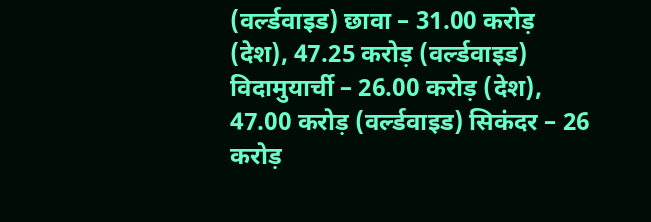(वर्ल्‍डवाइड) छावा – 31.00 करोड़ (देश), 47.25 करोड़ (वर्ल्‍डवाइड) विदामुयार्ची – 26.00 करोड़ (देश), 47.00 करोड़ (वर्ल्‍डवाइड) सिकंदर – 26 करोड़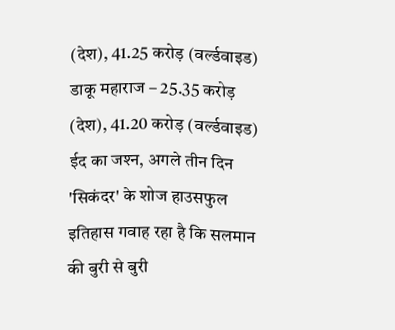(देश), 41.25 करोड़ (वर्ल्‍डवाइड) डाकू महाराज – 25.35 करोड़ (देश), 41.20 करोड़ (वर्ल्‍डवाइड) ईद का जश्‍न, अगले तीन दिन 'सिकंदर' के शोज हाउसफुल इतिहास गवाह रहा है कि सलमान की बुरी से बुरी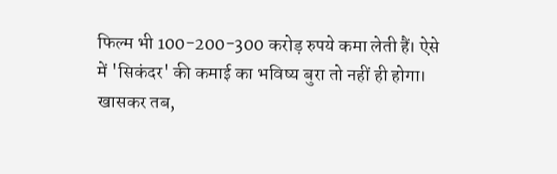फिल्‍म भी 100-200-300 करोड़ रुपये कमा लेती हैं। ऐसे में 'सिकंदर' की कमाई का भविष्‍य बुरा तो नहीं ही होगा। खासकर तब,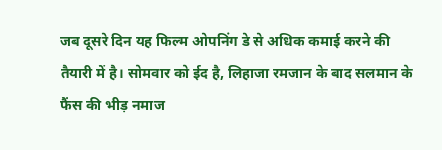जब दूसरे दिन यह फिल्‍म ओपनिंग डे से अध‍िक कमाई करने की तैयारी में है। सोमवार को ईद है, लिहाजा रमजान के बाद सलमान के फैंस की भीड़ नमाज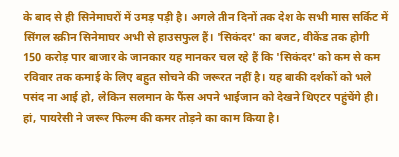के बाद से ही सिनेमाघरों में उमड़ पड़ी है। अगले तीन दिनों तक देश के सभी मास सर्किट में सिंगल स्‍क्रीन सिनेमाघर अभी से हाउसफुल हैं। 'सिकंदर' का बजट, वीकेंड तक होगी 150 करोड़ पार बाजार के जानकार यह मानकर चल रहे हैं कि 'सिकंदर' को कम से कम रविवार तक कमाई के लिए बहुत सोचने की जरूरत नहीं है। यह बाकी दर्शकों को भले पसंद ना आई हो, लेकिन सलमान के फैंस अपने भाईजान को देखने थ‍िएटर पहुंचेंगे ही। हां, पायरेसी ने जरूर फिल्‍म की कमर तोड़ने का काम किया है।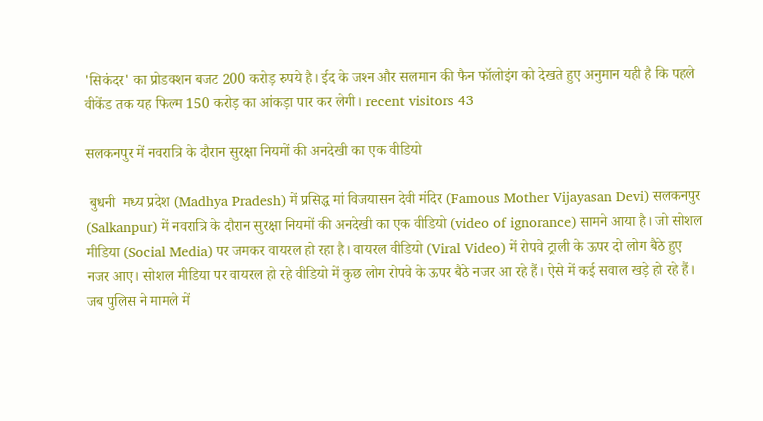'सिकंदर' का प्रोडक्‍शन बजट 200 करोड़ रुपये है। ईद के जश्‍न और सलमान की फैन फॉलोइंग को देखते हुए अनुमान यही है कि पहले वीकेंड तक यह फिल्‍म 150 करोड़ का आंकड़ा पार कर लेगी। recent visitors 43

सलकनपुर में नवरात्रि के दौरान सुरक्षा नियमों की अनदेखी का एक वीडियो

 बुधनी  मध्य प्रदेश (Madhya Pradesh) में प्रसिद्ध मां विजयासन देवी मंदिर (Famous Mother Vijayasan Devi) सलकनपुर (Salkanpur) में नवरात्रि के दौरान सुरक्षा नियमों की अनदेखी का एक वीडियो (video of ignorance) सामने आया है। जो सोशल मीडिया (Social Media) पर जमकर वायरल हो रहा है। वायरल वीडियो (Viral Video) में रोपवे ट्राली के ऊपर दो लोग बैठे हुए नजर आए। सोशल मीडिया पर वायरल हो रहे वीडियो में कुछ लोग रोपवे के ऊपर बैठे नजर आ रहे हैं। ऐसे में कई सवाल खड़े हो रहे हैं। जब पुलिस ने मामले में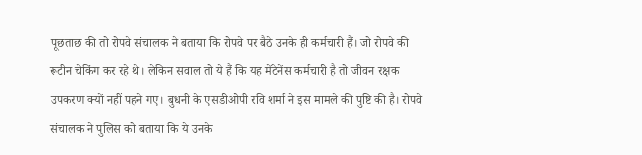पूछताछ की तो रोपवे संचालक ने बताया कि रोपवे पर बैठे उनके ही कर्मचारी हैं। जो रोपवे की रूटीन चेकिंग कर रहे थे। लेकिन सवाल तो ये हैं कि यह मेंटेनेंस कर्मचारी है तो जीवन रक्षक उपकरण क्यों नहीं पहने गए। बुधनी के एसडीओपी रवि शर्मा ने इस मामले की पुष्टि की है। रोपवे संचालक ने पुलिस को बताया कि ये उनके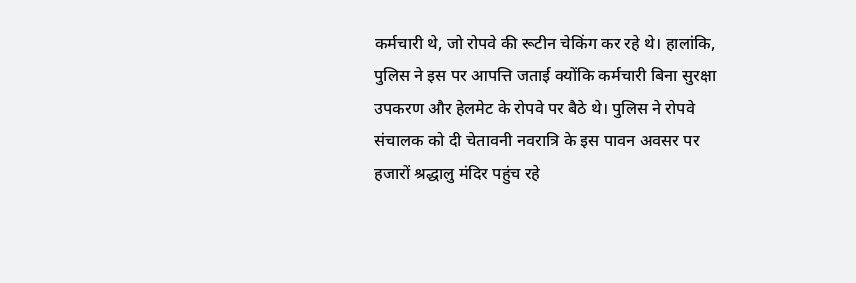कर्मचारी थे, जो रोपवे की रूटीन चेकिंग कर रहे थे। हालांकि, पुलिस ने इस पर आपत्ति जताई क्योंकि कर्मचारी बिना सुरक्षा उपकरण और हेलमेट के रोपवे पर बैठे थे। पुलिस ने रोपवे संचालक को दी चेतावनी नवरात्रि के इस पावन अवसर पर हजारों श्रद्धालु मंदिर पहुंच रहे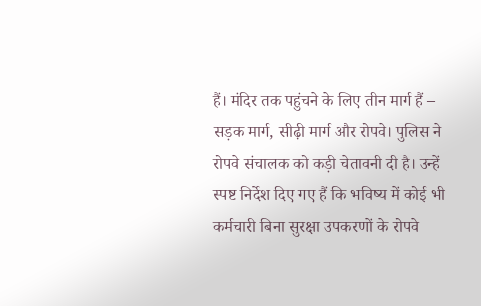हैं। मंदिर तक पहुंचने के लिए तीन मार्ग हैं – सड़क मार्ग, सीढ़ी मार्ग और रोपवे। पुलिस ने रोपवे संचालक को कड़ी चेतावनी दी है। उन्हें स्पष्ट निर्देश दिए गए हैं कि भविष्य में कोई भी कर्मचारी बिना सुरक्षा उपकरणों के रोपवे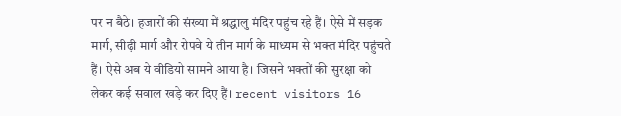पर न बैठे। हजारों की संख्या में श्रद्धालु मंदिर पहुंच रहे हैं। ऐसे में सड़क मार्ग, सीढ़ी मार्ग और रोपवे ये तीन मार्ग के माध्यम से भक्त मंदिर पहुंचते हैं। ऐसे अब ये वीडियो सामने आया है। जिसने भक्तों की सुरक्षा को लेकर कई सवाल खड़े कर दिए हैं। recent visitors 16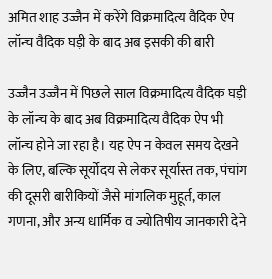अमित शाह उज्जैन में करेंगे विक्रमादित्य वैदिक ऐप लॉन्च वैदिक घड़ी के बाद अब इसकी की बारी

उज्जैन उज्जैन में पिछले साल विक्रमादित्य वैदिक घड़ी के लॉन्च के बाद अब विक्रमादित्य वैदिक ऐप भी लॉन्च होने जा रहा है। यह ऐप न केवल समय देखने के लिए, बल्कि सूर्योदय से लेकर सूर्यास्त तक, पंचांग की दूसरी बारीकियों जैसे मांगलिक मुहूर्त, काल गणना, और अन्य धार्मिक व ज्योतिषीय जानकारी देने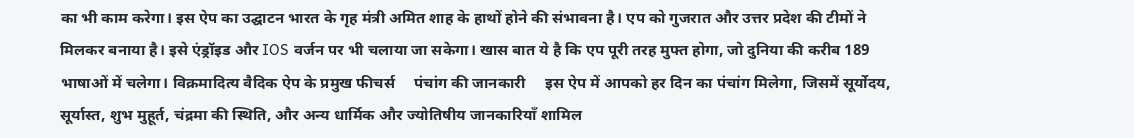का भी काम करेगा। इस ऐप का उद्घाटन भारत के गृह मंत्री अमित शाह के हाथों होने की संभावना है। एप को गुजरात और उत्तर प्रदेश की टीमों ने मिलकर बनाया है। इसे एंड्रॉइड और IOS वर्जन पर भी चलाया जा सकेगा। खास बात ये है कि एप पूरी तरह मुफ्त होगा, जो दुनिया की करीब 189 भाषाओं में चलेगा। विक्रमादित्य वैदिक ऐप के प्रमुख फीचर्स     पंचांग की जानकारी     इस ऐप में आपको हर दिन का पंचांग मिलेगा, जिसमें सूर्योदय, सूर्यास्त, शुभ मुहूर्त, चंद्रमा की स्थिति, और अन्य धार्मिक और ज्योतिषीय जानकारियाँ शामिल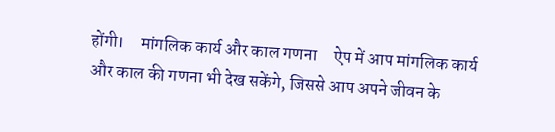होंगी।     मांगलिक कार्य और काल गणना     ऐप में आप मांगलिक कार्य और काल की गणना भी देख सकेंगे, जिससे आप अपने जीवन के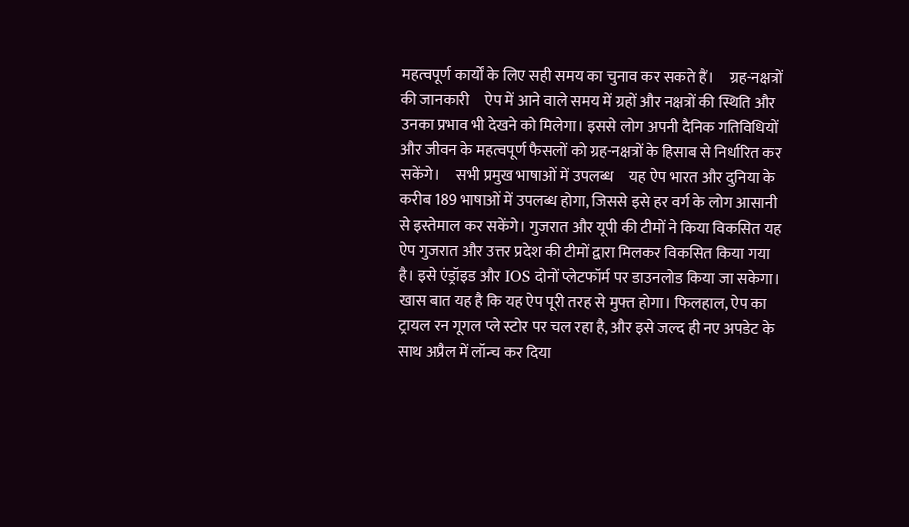महत्वपूर्ण कार्यों के लिए सही समय का चुनाव कर सकते हैं।     ग्रह-नक्षत्रों की जानकारी     ऐप में आने वाले समय में ग्रहों और नक्षत्रों की स्थिति और उनका प्रभाव भी देखने को मिलेगा। इससे लोग अपनी दैनिक गतिविधियों और जीवन के महत्वपूर्ण फैसलों को ग्रह-नक्षत्रों के हिसाब से निर्धारित कर सकेंगे।     सभी प्रमुख भाषाओं में उपलब्ध     यह ऐप भारत और दुनिया के करीब 189 भाषाओं में उपलब्ध होगा, जिससे इसे हर वर्ग के लोग आसानी से इस्तेमाल कर सकेंगे। गुजरात और यूपी की टीमों ने किया विकसित यह ऐप गुजरात और उत्तर प्रदेश की टीमों द्वारा मिलकर विकसित किया गया है। इसे एंड्रॉइड और IOS दोनों प्लेटफॉर्म पर डाउनलोड किया जा सकेगा। खास बात यह है कि यह ऐप पूरी तरह से मुफ्त होगा। फिलहाल, ऐप का ट्रायल रन गूगल प्ले स्टोर पर चल रहा है, और इसे जल्द ही नए अपडेट के साथ अप्रैल में लॉन्च कर दिया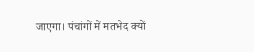जाएगा। पंचांगों में मतभेद क्यों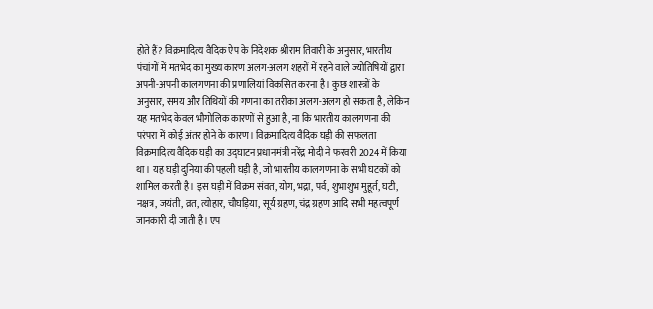होते हैं? विक्रमादित्य वैदिक ऐप के निदेशक श्रीराम तिवारी के अनुसार, भारतीय पंचांगों में मतभेद का मुख्य कारण अलग-अलग शहरों में रहने वाले ज्योतिषियों द्वारा अपनी-अपनी कालगणना की प्रणालियां विकसित करना है। कुछ शास्त्रों के अनुसार, समय और तिथियों की गणना का तरीका अलग-अलग हो सकता है, लेकिन यह मतभेद केवल भौगोलिक कारणों से हुआ है, ना कि भारतीय कालगणना की परंपरा में कोई अंतर होने के कारण। विक्रमादित्य वैदिक घड़ी की सफलता विक्रमादित्य वैदिक घड़ी का उद्घाटन प्रधानमंत्री नरेंद्र मोदी ने फरवरी 2024 में किया था। यह घड़ी दुनिया की पहली घड़ी है, जो भारतीय कालगणना के सभी घटकों को शामिल करती है। इस घड़ी में विक्रम संवत, योग, भद्रा, पर्व, शुभाशुभ मुहूर्त, घटी, नक्षत्र, जयंती, व्रत, त्योहार, चौघड़िया, सूर्य ग्रहण, चंद्र ग्रहण आदि सभी महत्वपूर्ण जानकारी दी जाती है। एप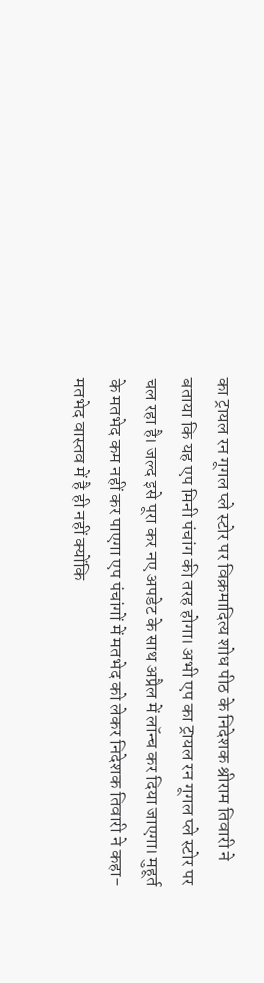का ट्रायल रन गूगल प्ले स्टोर पर विक्रमादित्य शोध पीठ के निदेशक श्रीराम तिवारी ने बताया कि यह एप मिनी पंचांग की तरह होगा। अभी एप का ट्रायल रन गूगल प्ले स्टोर पर चल रहा है। जल्द इसे पूरा कर नए अपडेट के साथ अप्रैल में लॉन्च कर दिया जाएगा। मुहूर्त के मतभेद कम नहीं कर पाएगा एप पंचांगों में मतभेद को लेकर निदेशक तिवारी ने कहा- मतभेद वास्तव में है ही नहीं क्योंकि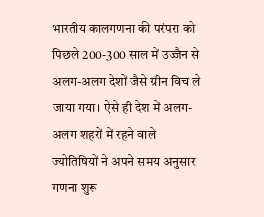भारतीय कालगणना की परंपरा को पिछले 200-300 साल में उज्जैन से अलग-अलग देशों जैसे ग्रीन विच ले जाया गया। ऐसे ही देश में अलग-अलग शहरों में रहने वाले ज्योतिषियों ने अपने समय अनुसार गणना शुरू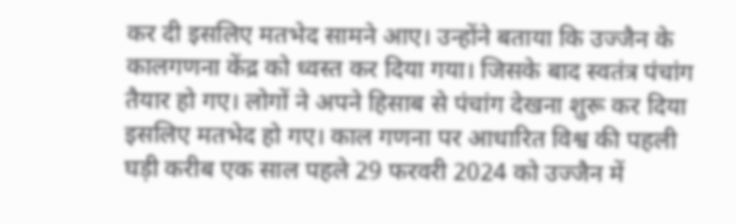कर दी इसलिए मतभेद सामने आए। उन्होंने बताया कि उज्जैन के कालगणना केंद्र को ध्वस्त कर दिया गया। जिसके बाद स्वतंत्र पंचांग तैयार हो गए। लोगों ने अपने हिसाब से पंचांग देखना शुरू कर दिया इसलिए मतभेद हो गए। काल गणना पर आधारित विश्व की पहली घड़ी करीब एक साल पहले 29 फरवरी 2024 को उज्जैन में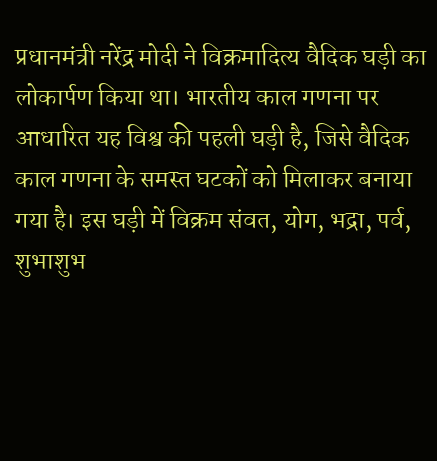प्रधानमंत्री नरेंद्र मोदी ने विक्रमादित्य वैदिक घड़ी का लोकार्पण किया था। भारतीय काल गणना पर आधारित यह विश्व की पहली घड़ी है, जिसे वैदिक काल गणना के समस्त घटकों को मिलाकर बनाया गया है। इस घड़ी में विक्रम संवत, योग, भद्रा, पर्व, शुभाशुभ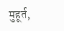मुहूर्त,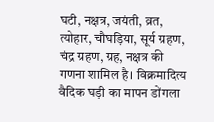घटी, नक्षत्र, जयंती, व्रत, त्योहार, चौघड़िया, सूर्य ग्रहण, चंद्र ग्रहण, ग्रह, नक्षत्र की गणना शामिल है। विक्रमादित्य वैदिक घड़ी का मापन डोंगला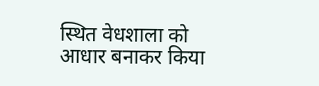स्थित वेधशाला को आधार बनाकर किया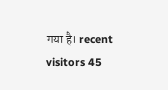गया है। recent visitors 45